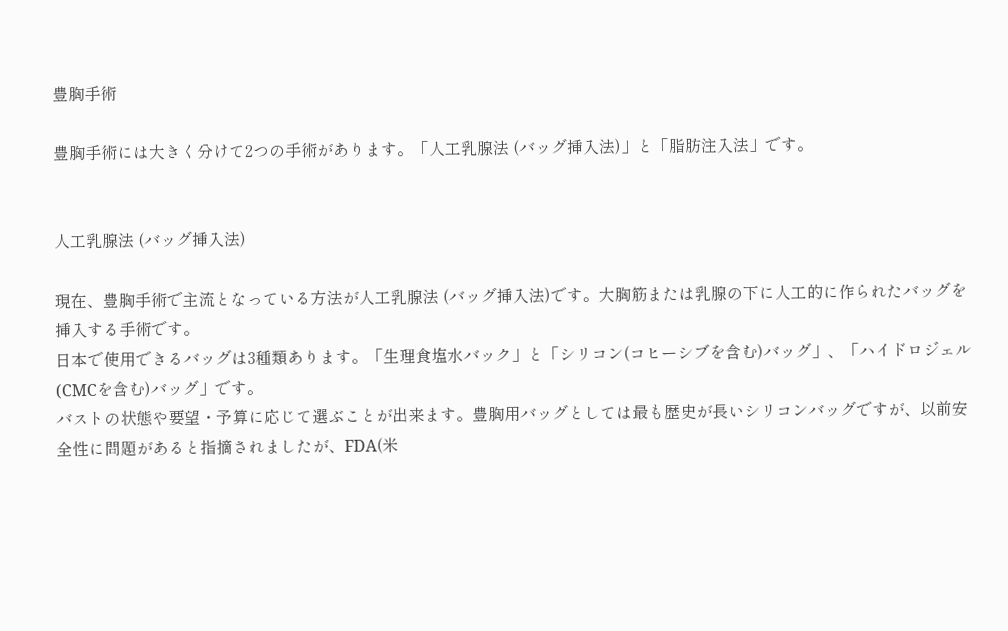豊胸手術

豊胸手術には大きく分けて2つの手術があります。「人工乳腺法 (バッグ挿入法)」と「脂肪注入法」です。


人工乳腺法 (バッグ挿入法)

現在、豊胸手術で主流となっている方法が人工乳腺法 (バッグ挿入法)です。大胸筋または乳腺の下に人工的に作られたバッグを挿入する手術です。
日本で使用できるバッグは3種類あります。「生理食塩水バック」と「シリコン(コヒーシブを含む)バッグ」、「ハイドロジェル(CMCを含む)バッグ」です。
バストの状態や要望・予算に応じて選ぶことが出来ます。豊胸用バッグとしては最も歴史が長いシリコンバッグですが、以前安全性に問題があると指摘されましたが、FDA(米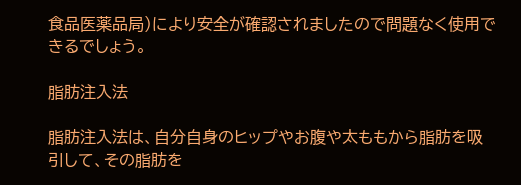食品医薬品局)により安全が確認されましたので問題なく使用できるでしょう。

脂肪注入法

脂肪注入法は、自分自身のヒップやお腹や太ももから脂肪を吸引して、その脂肪を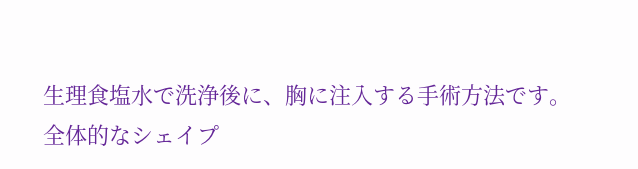生理食塩水で洗浄後に、胸に注入する手術方法です。
全体的なシェイプ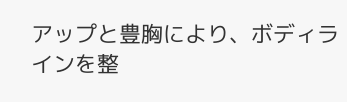アップと豊胸により、ボディラインを整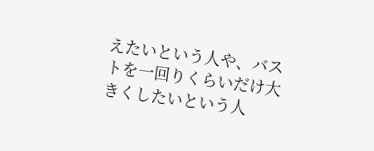えたいという人や、バストを一回りくらいだけ大きくしたいという人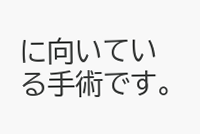に向いている手術です。